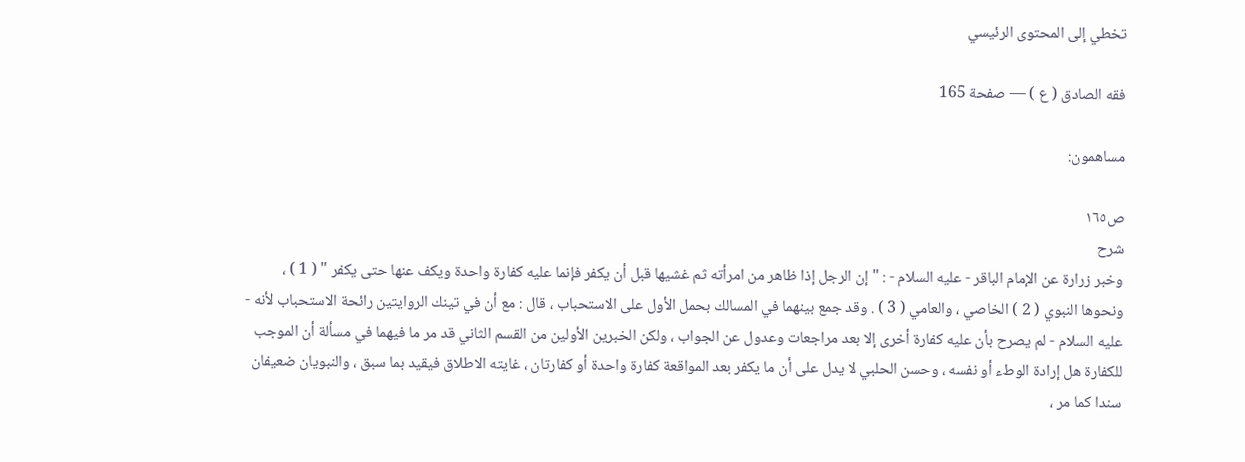تخطي إلى المحتوى الرئيسي

فقه الصادق ( ع ) — صفحة 165

مساهمون:

ص١٦٥
شرح
وخبر زرارة عن الإمام الباقر - عليه السلام - : " إن الرجل إذا ظاهر من امرأته ثم غشيها قبل أن يكفر فإنما عليه كفارة واحدة ويكف عنها حتى يكفر " ( 1 ) ، ونحوها النبوي ( 2 ) الخاصي ، والعامي ( 3 ) . وقد جمع بينهما في المسالك بحمل الأول على الاستحباب ، قال : مع أن في تينك الروايتين رائحة الاستحباب لأنه - عليه السلام - لم يصرح بأن عليه كفارة أخرى إلا بعد مراجعات وعدول عن الجواب ، ولكن الخبرين الأولين من القسم الثاني قد مر ما فيهما في مسألة أن الموجب للكفارة هل إرادة الوطء أو نفسه ، وحسن الحلبي لا يدل على أن ما يكفر بعد المواقعة كفارة واحدة أو كفارتان ، غايته الاطلاق فيقيد بما سبق ، والنبويان ضعيفان سندا كما مر ،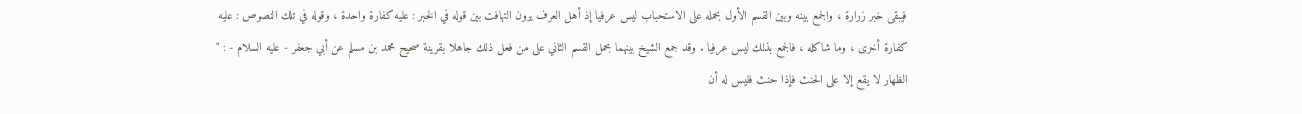فيبقى خبر زرارة ، والجمع بينه وبين القسم الأول بحمله على الاستحباب ليس عرفيا إذ أهل العرف يرون التهافت بين قوله في الخبر : عليه كفارة واحدة ، وقوله في تلك النصوص : عليه كفارة أخرى ، وما شاكله ، فالجمع بذلك ليس عرفيا . وقد جمع الشيخ بينهما بحمل القسم الثاني على من فعل ذلك جاهلا بقرينة صحيح محمد بن مسلم عن أبي جعفر - عليه السلام - : " الظهار لا يقع إلا على الحنث فإذا حنث فليس له أن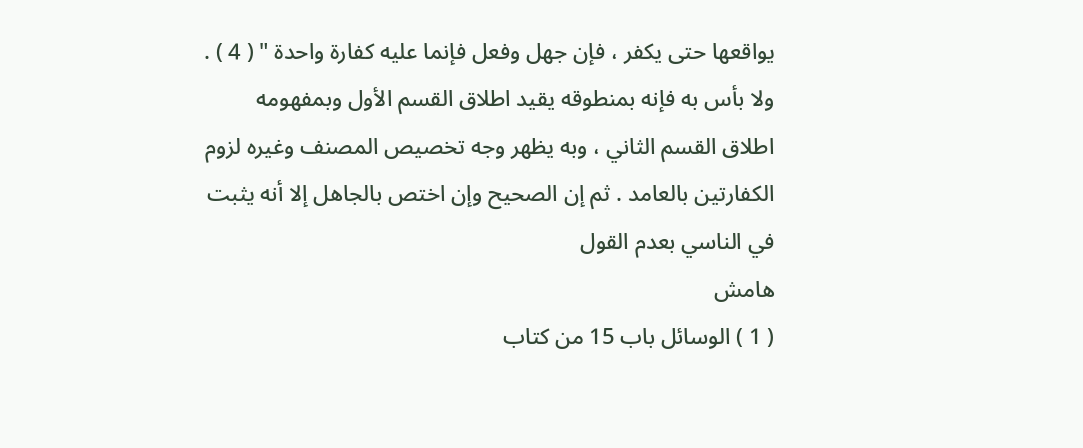يواقعها حتى يكفر ، فإن جهل وفعل فإنما عليه كفارة واحدة " ( 4 ) . ولا بأس به فإنه بمنطوقه يقيد اطلاق القسم الأول وبمفهومه اطلاق القسم الثاني ، وبه يظهر وجه تخصيص المصنف وغيره لزوم الكفارتين بالعامد . ثم إن الصحيح وإن اختص بالجاهل إلا أنه يثبت في الناسي بعدم القول
هامش
( 1 ) الوسائل باب 15 من كتاب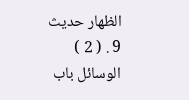الظهار حديث 9 . ( 2 ) الوسائل باب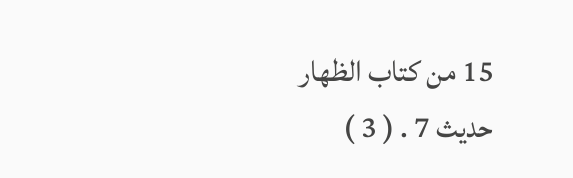15 من كتاب الظهار حديث 7 . ( 3 )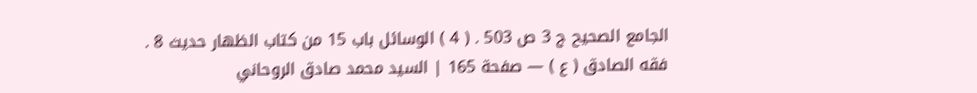الجامع الصحيح ج 3 ص 503 . ( 4 ) الوسائل باب 15 من كتاب الظهار حديث 8 .
فقه الصادق ( ع ) — صفحة 165 | السيد محمد صادق الروحاني